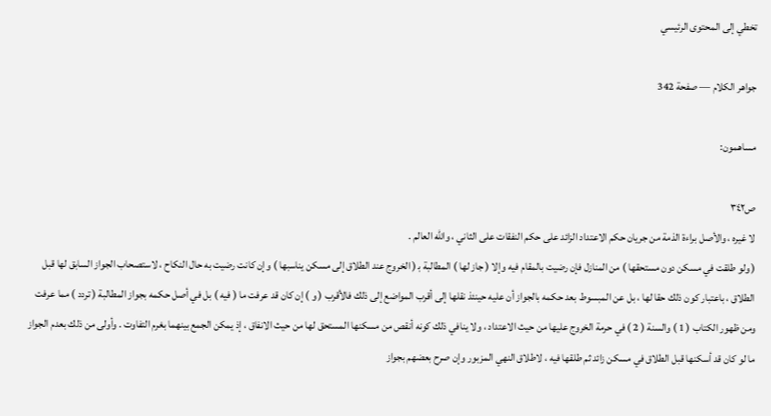تخطي إلى المحتوى الرئيسي

جواهر الكلام — صفحة 342

مساهمون:

ص٣٤٢
لا غيره ، والأصل براءة الذمة من جريان حكم الاعتداد الزائد على حكم النفقات على الثاني ، والله العالم .
( ولو طلقت في مسكن دون مستحقها ) من المنازل فإن رضيت بالمقام فيه وإلا ( جاز لها ) المطالبة ب‍ ( الخروج عند الطلاق إلى مسكن يناسبها ) وإن كانت رضيت به حال النكاح ، لاستصحاب الجواز السابق لها قبل الطلاق ، باعتبار كون ذلك حقا لها ، بل عن المبسوط بعد حكمه بالجواز أن عليه حينئذ نقلها إلى أقرب المواضع إلى ذلك فالأقرب ( و ) إن كان قد عرفت ما ( فيه ) بل في أصل حكمه بجواز المطالبة ( تردد ) مما عرفت ومن ظهور الكتاب ( 1 ) والسنة ( 2 ) في حرمة الخروج عليها من حيث الاعتداد ، ولا ينافي ذلك كونه أنقص من مسكنها المستحق لها من حيث الانفاق ، إذ يمكن الجمع بينهما بغرم التفاوت . وأولى من ذلك بعدم الجواز ما لو كان قد أسكنها قبل الطلاق في مسكن زائد ثم طلقها فيه ، لاطلاق النهي المزبور وإن صرح بعضهم بجواز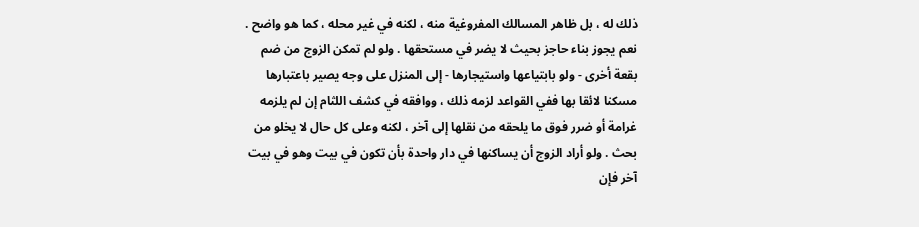ذلك له ، بل ظاهر المسالك المفروغية منه ، لكنه في غير محله ، كما هو واضح . نعم يجوز بناء حاجز بحيث لا يضر في مستحقها . ولو لم تمكن الزوج من ضم بقعة أخرى - ولو بابتياعها واستيجارها - إلى المنزل على وجه يصير باعتبارها مسكنا لائقا بها ففي القواعد لزمه ذلك ، ووافقه في كشف اللثام إن لم يلزمه غرامة أو ضرر فوق ما يلحقه من نقلها إلى آخر ، لكنه وعلى كل حال لا يخلو من بحث . ولو أراد الزوج أن يساكنها في دار واحدة بأن تكون في بيت وهو في بيت آخر فإن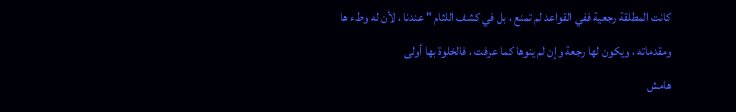كانت المطلقة رجعية ففي القواعد لم تمنع ، بل في كشف اللثام " عندنا ، لأن له وطء ها ومقدماته ، ويكون لها رجعة وإن لم ينوها كما عرفت ، فالخلوة بها أولى
هامش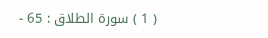( 1 ) سورة الطلاق : 65 -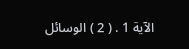الآية 1 . ( 2 ) الوسائل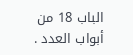الباب 18 من أبواب العدد .